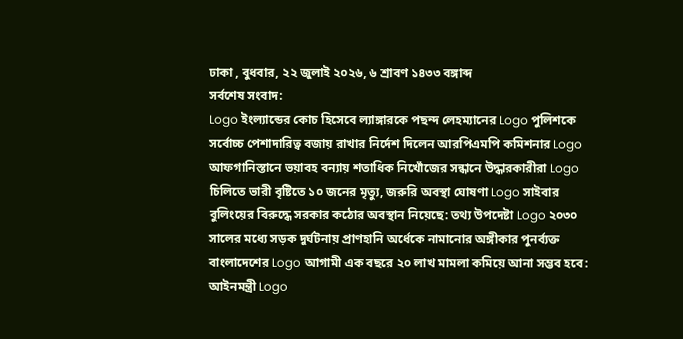ঢাকা , বুধবার, ২২ জুলাই ২০২৬, ৬ শ্রাবণ ১৪৩৩ বঙ্গাব্দ
সর্বশেষ সংবাদ:
Logo ইংল্যান্ডের কোচ হিসেবে ল্যাঙ্গারকে পছন্দ লেহম্যানের Logo পুলিশকে সর্বোচ্চ পেশাদারিত্ব বজায় রাখার নির্দেশ দিলেন আরপিএমপি কমিশনার Logo আফগানিস্তানে ভয়াবহ বন্যায় শতাধিক নিখোঁজের সন্ধানে উদ্ধারকারীরা Logo চিলিতে ভারী বৃষ্টিতে ১০ জনের মৃত্যু, জরুরি অবস্থা ঘোষণা Logo সাইবার বুলিংয়ের বিরুদ্ধে সরকার কঠোর অবস্থান নিয়েছে: তথ্য উপদেষ্টা Logo ২০৩০ সালের মধ্যে সড়ক দুর্ঘটনায় প্রাণহানি অর্ধেকে নামানোর অঙ্গীকার পুনর্ব্যক্ত বাংলাদেশের Logo আগামী এক বছরে ২০ লাখ মামলা কমিয়ে আনা সম্ভব হবে: আইনমন্ত্রী Logo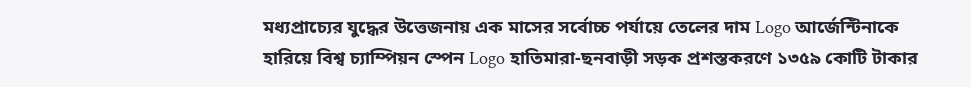মধ্যপ্রাচ্যের যুদ্ধের উত্তেজনায় এক মাসের সর্বোচ্চ পর্যায়ে তেলের দাম Logo আর্জেন্টিনাকে হারিয়ে বিশ্ব চ্যাম্পিয়ন স্পেন Logo হাতিমারা-ছনবাড়ী সড়ক প্রশস্তকরণে ১৩৫৯ কোটি টাকার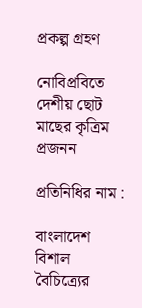প্রকল্প গ্রহণ

নোবিপ্রবিতে দেশীয় ছোট মাছের কৃত্রিম প্রজনন

প্রতিনিধির নাম :

বাংলাদেশ বিশাল বৈচিত্র্যের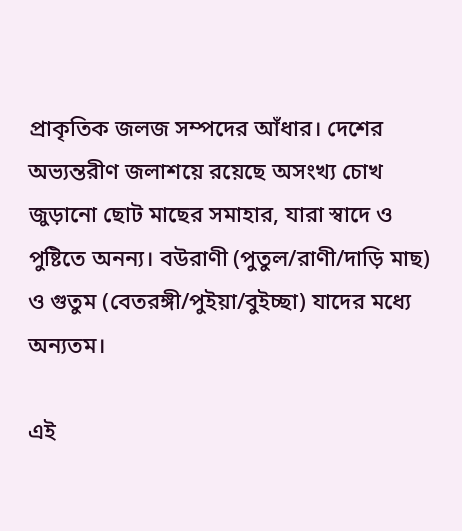প্রাকৃতিক জলজ সম্পদের আঁধার। দেশের অভ্যন্তরীণ জলাশয়ে রয়েছে অসংখ্য চোখ জুড়ানো ছোট মাছের সমাহার, যারা স্বাদে ও পুষ্টিতে অনন্য। বউরাণী (পুতুল/রাণী/দাড়ি মাছ) ও গুতুম (বেতরঙ্গী/পুইয়া/বুইচ্ছা) যাদের মধ্যে অন্যতম।

এই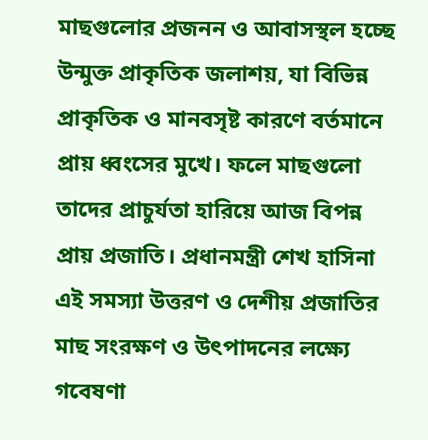মাছগুলোর প্রজনন ও আবাসস্থল হচ্ছে উন্মুক্ত প্রাকৃতিক জলাশয়, যা বিভিন্ন প্রাকৃতিক ও মানবসৃষ্ট কারণে বর্তমানে প্রায় ধ্বংসের মুখে। ফলে মাছগুলো তাদের প্রাচুর্যতা হারিয়ে আজ বিপন্ন প্রায় প্রজাতি। প্রধানমন্ত্রী শেখ হাসিনা এই সমস্যা উত্তরণ ও দেশীয় প্রজাতির মাছ সংরক্ষণ ও উৎপাদনের লক্ষ্যে গবেষণা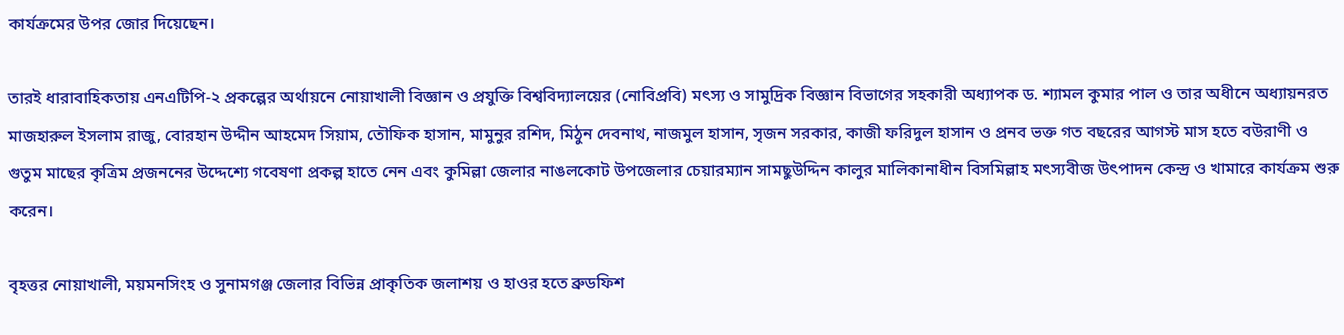কার্যক্রমের উপর জোর দিয়েছেন।

তারই ধারাবাহিকতায় এনএটিপি-২ প্রকল্পের অর্থায়নে নোয়াখালী বিজ্ঞান ও প্রযুক্তি বিশ্ববিদ্যালয়ের (নোবিপ্রবি) মৎস্য ও সামুদ্রিক বিজ্ঞান বিভাগের সহকারী অধ্যাপক ড. শ্যামল কুমার পাল ও তার অধীনে অধ্যায়নরত মাজহারুল ইসলাম রাজু, বোরহান উদ্দীন আহমেদ সিয়াম, তৌফিক হাসান, মামুনুর রশিদ, মিঠুন দেবনাথ, নাজমুল হাসান, সৃজন সরকার, কাজী ফরিদুল হাসান ও প্রনব ভক্ত গত বছরের আগস্ট মাস হতে বউরাণী ও গুতুম মাছের কৃত্রিম প্রজননের উদ্দেশ্যে গবেষণা প্রকল্প হাতে নেন এবং কুমিল্লা জেলার নাঙলকোট উপজেলার চেয়ার‍ম্যান সামছুউদ্দিন কালুর মালিকানাধীন বিসমিল্লাহ মৎস্যবীজ উৎপাদন কেন্দ্র ও খামারে কার্যক্রম শুরু করেন।

বৃহত্তর নোয়াখালী, ময়মনসিংহ ও সুনামগঞ্জ জেলার বিভিন্ন প্রাকৃতিক জলাশয় ও হাওর হতে ব্রুডফিশ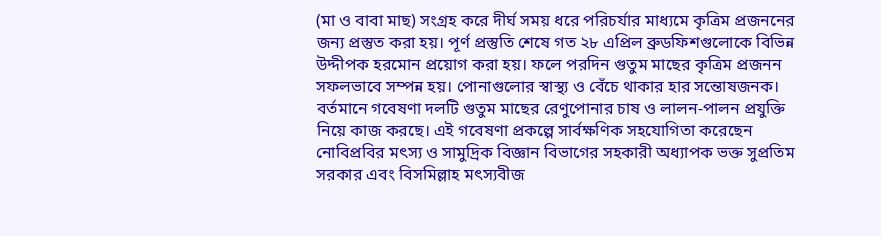(মা ও বাবা মাছ) সংগ্রহ করে দীর্ঘ সময় ধরে পরিচর্যার মাধ্যমে কৃত্রিম প্রজননের জন্য প্রস্তুত করা হয়। পূর্ণ প্রস্তুতি শেষে গত ২৮ এপ্রিল ব্রুডফিশগুলোকে বিভিন্ন উদ্দীপক হরমোন প্রয়োগ করা হয়। ফলে পরদিন গুতুম মাছের কৃত্রিম প্রজনন সফলভাবে সম্পন্ন হয়। পোনাগুলোর স্বাস্থ্য ও বেঁচে থাকার হার সন্তোষজনক। বর্তমানে গবেষণা দলটি গুতুম মাছের রেণুপোনার চাষ ও লালন-পালন প্রযুক্তি নিয়ে কাজ করছে। এই গবেষণা প্রকল্পে সার্বক্ষণিক সহযোগিতা করেছেন নোবিপ্রবির মৎস্য ও সামুদ্রিক বিজ্ঞান বিভাগের সহকারী অধ্যাপক ভক্ত সুপ্রতিম সরকার এবং বিসমিল্লাহ মৎস্যবীজ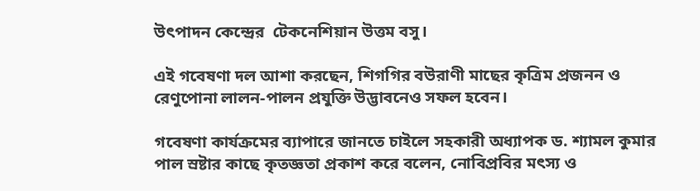উৎপাদন কেন্দ্রের  টেকনেশিয়ান উত্তম বসু।

এই গবেষণা দল আশা করছেন, শিগগির বউরাণী মাছের কৃত্রিম প্রজনন ও রেণুপোনা লালন-পালন প্রযুক্তি উদ্ভাবনেও সফল হবেন।

গবেষণা কার্যক্রমের ব্যাপারে জানতে চাইলে সহকারী অধ্যাপক ড. শ্যামল কুমার পাল স্রষ্টার কাছে কৃতজ্ঞতা প্রকাশ করে বলেন, নোবিপ্রবির মৎস্য ও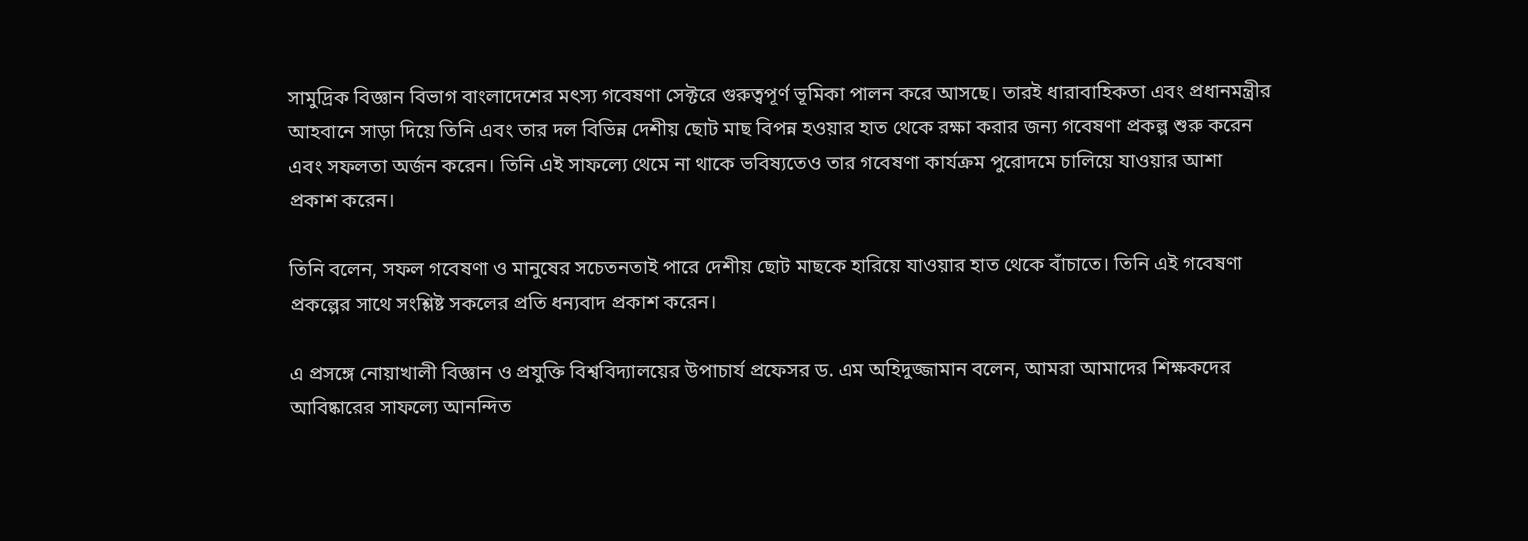সামুদ্রিক বিজ্ঞান বিভাগ বাংলাদেশের মৎস্য গবেষণা সেক্টরে গুরুত্বপূর্ণ ভূমিকা পালন করে আসছে। তারই ধারাবাহিকতা এবং প্রধানমন্ত্রীর আহবানে সাড়া দিয়ে তিনি এবং তার দল বিভিন্ন দেশীয় ছোট মাছ বিপন্ন হওয়ার হাত থেকে রক্ষা করার জন্য গবেষণা প্রকল্প শুরু করেন এবং সফলতা অর্জন করেন। তিনি এই সাফল্যে থেমে না থাকে ভবিষ্যতেও তার গবেষণা কার্যক্রম পুরোদমে চালিয়ে যাওয়ার আশা প্রকাশ করেন।

তিনি বলেন, সফল গবেষণা ও মানুষের সচেতনতাই পারে দেশীয় ছোট মাছকে হারিয়ে যাওয়ার হাত থেকে বাঁচাতে। তিনি এই গবেষণা প্রকল্পের সাথে সংশ্লিষ্ট সকলের প্রতি ধন্যবাদ প্রকাশ করেন।

এ প্রসঙ্গে নোয়াখালী বিজ্ঞান ও প্রযুক্তি বিশ্ববিদ্যালয়ের উপাচার্য প্রফেসর ড. এম অহিদুজ্জামান বলেন, আমরা আমাদের শিক্ষকদের আবিষ্কারের সাফল্যে আনন্দিত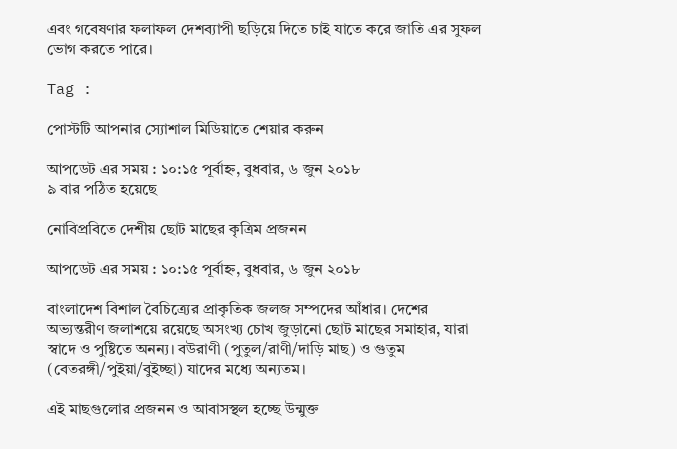এবং গবেষণার ফলাফল দেশব্যাপী ছড়িয়ে দিতে চাই যাতে করে জাতি এর সুফল ভোগ করতে পারে।

Tag :

পোস্টটি আপনার স্যোশাল মিডিয়াতে শেয়ার করুন

আপডেট এর সময় : ১০:১৫ পূর্বাহ্ন, বুধবার, ৬ জুন ২০১৮
৯ বার পঠিত হয়েছে

নোবিপ্রবিতে দেশীয় ছোট মাছের কৃত্রিম প্রজনন

আপডেট এর সময় : ১০:১৫ পূর্বাহ্ন, বুধবার, ৬ জুন ২০১৮

বাংলাদেশ বিশাল বৈচিত্র্যের প্রাকৃতিক জলজ সম্পদের আঁধার। দেশের অভ্যন্তরীণ জলাশয়ে রয়েছে অসংখ্য চোখ জুড়ানো ছোট মাছের সমাহার, যারা স্বাদে ও পুষ্টিতে অনন্য। বউরাণী (পুতুল/রাণী/দাড়ি মাছ) ও গুতুম (বেতরঙ্গী/পুইয়া/বুইচ্ছা) যাদের মধ্যে অন্যতম।

এই মাছগুলোর প্রজনন ও আবাসস্থল হচ্ছে উন্মুক্ত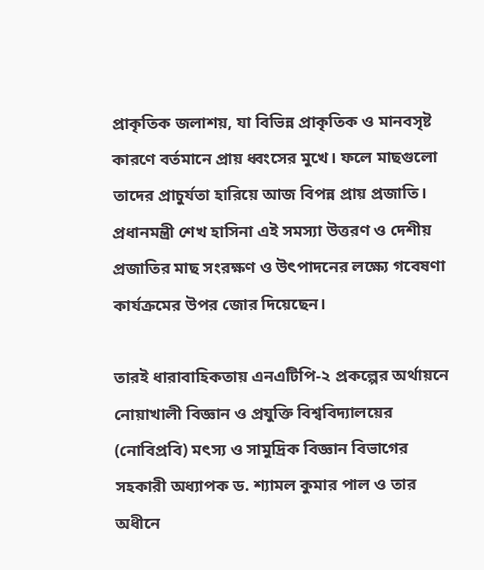প্রাকৃতিক জলাশয়, যা বিভিন্ন প্রাকৃতিক ও মানবসৃষ্ট কারণে বর্তমানে প্রায় ধ্বংসের মুখে। ফলে মাছগুলো তাদের প্রাচুর্যতা হারিয়ে আজ বিপন্ন প্রায় প্রজাতি। প্রধানমন্ত্রী শেখ হাসিনা এই সমস্যা উত্তরণ ও দেশীয় প্রজাতির মাছ সংরক্ষণ ও উৎপাদনের লক্ষ্যে গবেষণা কার্যক্রমের উপর জোর দিয়েছেন।

তারই ধারাবাহিকতায় এনএটিপি-২ প্রকল্পের অর্থায়নে নোয়াখালী বিজ্ঞান ও প্রযুক্তি বিশ্ববিদ্যালয়ের (নোবিপ্রবি) মৎস্য ও সামুদ্রিক বিজ্ঞান বিভাগের সহকারী অধ্যাপক ড. শ্যামল কুমার পাল ও তার অধীনে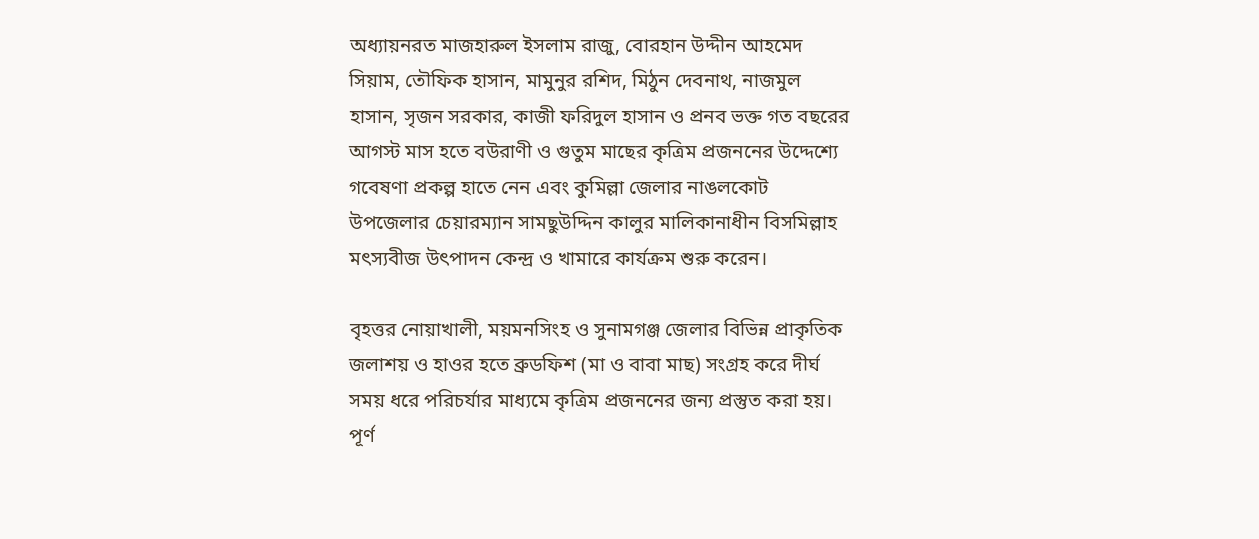অধ্যায়নরত মাজহারুল ইসলাম রাজু, বোরহান উদ্দীন আহমেদ সিয়াম, তৌফিক হাসান, মামুনুর রশিদ, মিঠুন দেবনাথ, নাজমুল হাসান, সৃজন সরকার, কাজী ফরিদুল হাসান ও প্রনব ভক্ত গত বছরের আগস্ট মাস হতে বউরাণী ও গুতুম মাছের কৃত্রিম প্রজননের উদ্দেশ্যে গবেষণা প্রকল্প হাতে নেন এবং কুমিল্লা জেলার নাঙলকোট উপজেলার চেয়ার‍ম্যান সামছুউদ্দিন কালুর মালিকানাধীন বিসমিল্লাহ মৎস্যবীজ উৎপাদন কেন্দ্র ও খামারে কার্যক্রম শুরু করেন।

বৃহত্তর নোয়াখালী, ময়মনসিংহ ও সুনামগঞ্জ জেলার বিভিন্ন প্রাকৃতিক জলাশয় ও হাওর হতে ব্রুডফিশ (মা ও বাবা মাছ) সংগ্রহ করে দীর্ঘ সময় ধরে পরিচর্যার মাধ্যমে কৃত্রিম প্রজননের জন্য প্রস্তুত করা হয়। পূর্ণ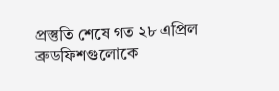প্রস্তুতি শেষে গত ২৮ এপ্রিল ব্রুডফিশগুলোকে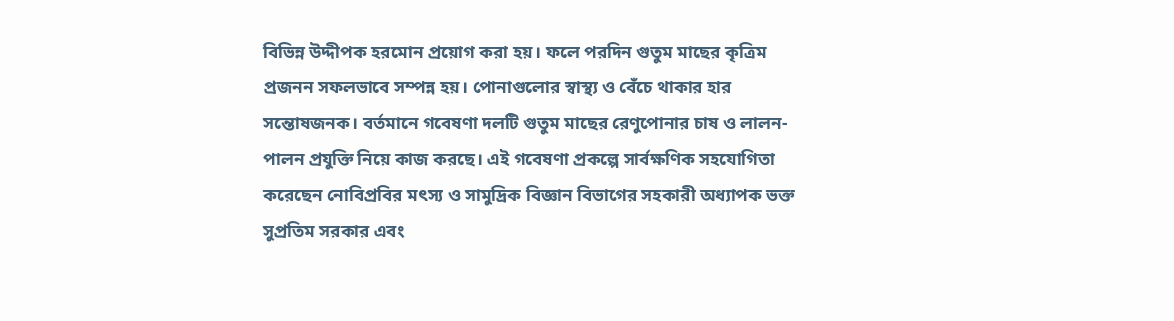বিভিন্ন উদ্দীপক হরমোন প্রয়োগ করা হয়। ফলে পরদিন গুতুম মাছের কৃত্রিম প্রজনন সফলভাবে সম্পন্ন হয়। পোনাগুলোর স্বাস্থ্য ও বেঁচে থাকার হার সন্তোষজনক। বর্তমানে গবেষণা দলটি গুতুম মাছের রেণুপোনার চাষ ও লালন-পালন প্রযুক্তি নিয়ে কাজ করছে। এই গবেষণা প্রকল্পে সার্বক্ষণিক সহযোগিতা করেছেন নোবিপ্রবির মৎস্য ও সামুদ্রিক বিজ্ঞান বিভাগের সহকারী অধ্যাপক ভক্ত সুপ্রতিম সরকার এবং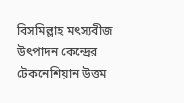বিসমিল্লাহ মৎস্যবীজ উৎপাদন কেন্দ্রের  টেকনেশিয়ান উত্তম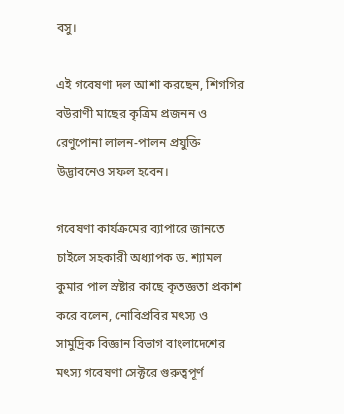বসু।

এই গবেষণা দল আশা করছেন, শিগগির বউরাণী মাছের কৃত্রিম প্রজনন ও রেণুপোনা লালন-পালন প্রযুক্তি উদ্ভাবনেও সফল হবেন।

গবেষণা কার্যক্রমের ব্যাপারে জানতে চাইলে সহকারী অধ্যাপক ড. শ্যামল কুমার পাল স্রষ্টার কাছে কৃতজ্ঞতা প্রকাশ করে বলেন, নোবিপ্রবির মৎস্য ও সামুদ্রিক বিজ্ঞান বিভাগ বাংলাদেশের মৎস্য গবেষণা সেক্টরে গুরুত্বপূর্ণ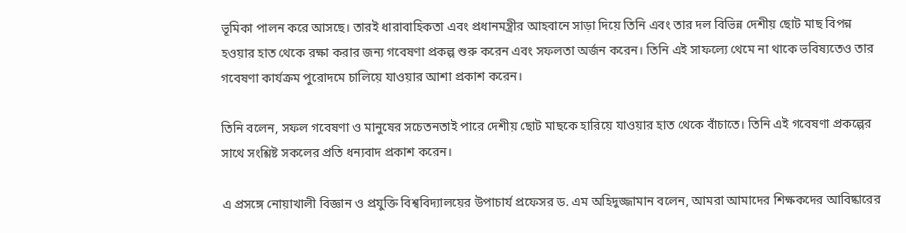ভূমিকা পালন করে আসছে। তারই ধারাবাহিকতা এবং প্রধানমন্ত্রীর আহবানে সাড়া দিয়ে তিনি এবং তার দল বিভিন্ন দেশীয় ছোট মাছ বিপন্ন হওয়ার হাত থেকে রক্ষা করার জন্য গবেষণা প্রকল্প শুরু করেন এবং সফলতা অর্জন করেন। তিনি এই সাফল্যে থেমে না থাকে ভবিষ্যতেও তার গবেষণা কার্যক্রম পুরোদমে চালিয়ে যাওয়ার আশা প্রকাশ করেন।

তিনি বলেন, সফল গবেষণা ও মানুষের সচেতনতাই পারে দেশীয় ছোট মাছকে হারিয়ে যাওয়ার হাত থেকে বাঁচাতে। তিনি এই গবেষণা প্রকল্পের সাথে সংশ্লিষ্ট সকলের প্রতি ধন্যবাদ প্রকাশ করেন।

এ প্রসঙ্গে নোয়াখালী বিজ্ঞান ও প্রযুক্তি বিশ্ববিদ্যালয়ের উপাচার্য প্রফেসর ড. এম অহিদুজ্জামান বলেন, আমরা আমাদের শিক্ষকদের আবিষ্কারের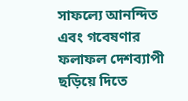সাফল্যে আনন্দিত এবং গবেষণার ফলাফল দেশব্যাপী ছড়িয়ে দিতে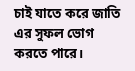চাই যাতে করে জাতি এর সুফল ভোগ করতে পারে।